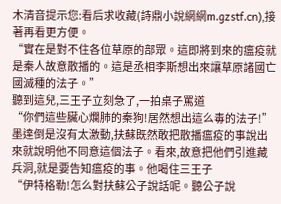木清音提示您:看后求收藏(詩鼎小說網網m.gzstf.cn),接著再看更方便。
“實在是對不住各位草原的部眾。這即將到來的瘟疫就是秦人故意散播的。這是丞相李斯想出來讓草原諸國亡國滅種的法子。”
聽到這兒,三王子立刻急了,一拍桌子罵道
“你們這些臟心爛肺的秦狗!居然想出這么毒的法子!”
墨達倒是沒有太激動,扶蘇既然敢把散播瘟疫的事說出來就說明他不同意這個法子。看來,故意把他們引進藏兵洞,就是要告知瘟疫的事。他喝住三王子
“伊特格勒!怎么對扶蘇公子說話呢。聽公子說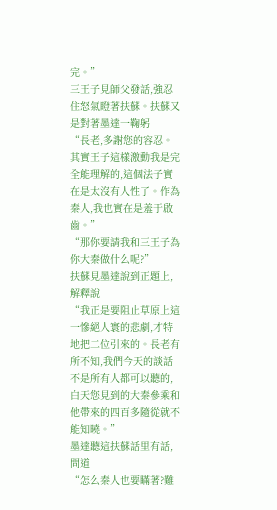完。”
三王子見師父發話,強忍住怒氣瞪著扶蘇。扶蘇又是對著墨達一鞠躬
“長老,多謝您的容忍。其實王子這樣激動我是完全能理解的,這個法子實在是太沒有人性了。作為秦人,我也實在是羞于啟齒。”
“那你要請我和三王子為你大秦做什么呢?”
扶蘇見墨達說到正題上,解釋說
“我正是要阻止草原上這一慘絕人寰的悲劇,才特地把二位引來的。長老有所不知,我們今天的談話不是所有人都可以聽的,白天您見到的大秦參乘和他帶來的四百多隨從就不能知曉。”
墨達聽這扶蘇話里有話,問道
“怎么秦人也要瞞著?難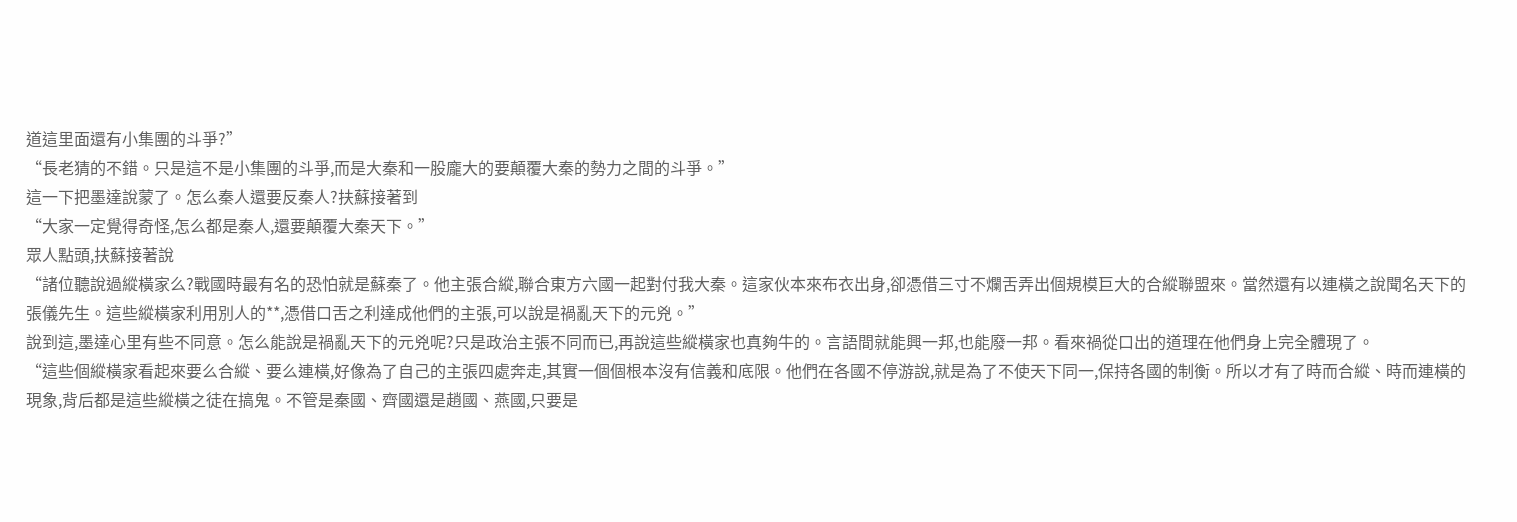道這里面還有小集團的斗爭?”
“長老猜的不錯。只是這不是小集團的斗爭,而是大秦和一股龐大的要顛覆大秦的勢力之間的斗爭。”
這一下把墨達說蒙了。怎么秦人還要反秦人?扶蘇接著到
“大家一定覺得奇怪,怎么都是秦人,還要顛覆大秦天下。”
眾人點頭,扶蘇接著說
“諸位聽說過縱橫家么?戰國時最有名的恐怕就是蘇秦了。他主張合縱,聯合東方六國一起對付我大秦。這家伙本來布衣出身,卻憑借三寸不爛舌弄出個規模巨大的合縱聯盟來。當然還有以連橫之說聞名天下的張儀先生。這些縱橫家利用別人的**,憑借口舌之利達成他們的主張,可以說是禍亂天下的元兇。”
說到這,墨達心里有些不同意。怎么能說是禍亂天下的元兇呢?只是政治主張不同而已,再說這些縱橫家也真夠牛的。言語間就能興一邦,也能廢一邦。看來禍從口出的道理在他們身上完全體現了。
“這些個縱橫家看起來要么合縱、要么連橫,好像為了自己的主張四處奔走,其實一個個根本沒有信義和底限。他們在各國不停游說,就是為了不使天下同一,保持各國的制衡。所以才有了時而合縱、時而連橫的現象,背后都是這些縱橫之徒在搞鬼。不管是秦國、齊國還是趙國、燕國,只要是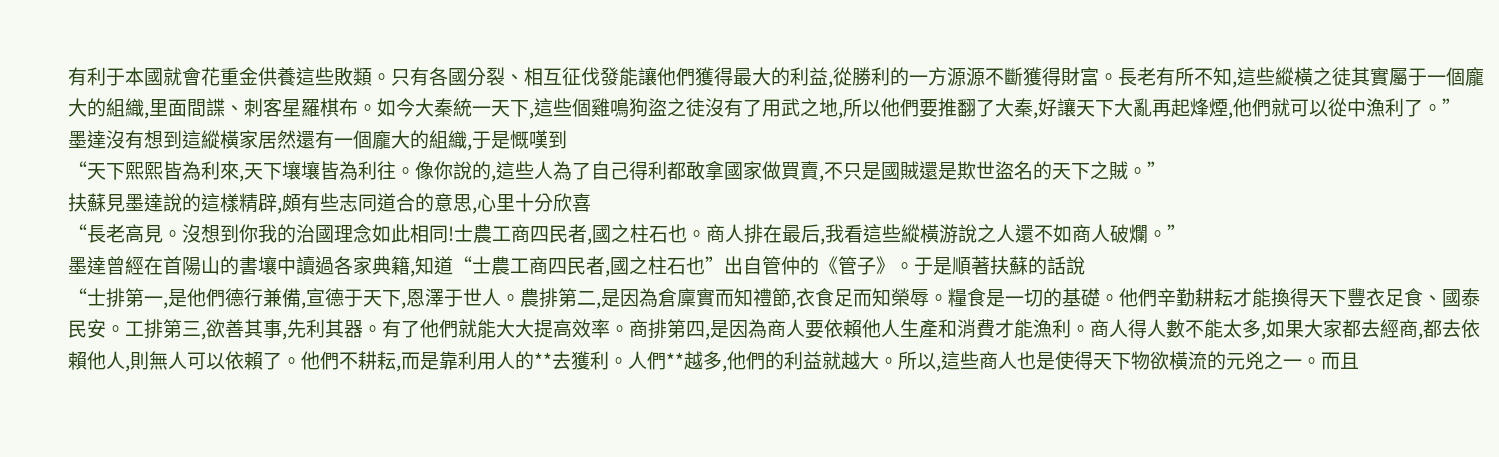有利于本國就會花重金供養這些敗類。只有各國分裂、相互征伐發能讓他們獲得最大的利益,從勝利的一方源源不斷獲得財富。長老有所不知,這些縱橫之徒其實屬于一個龐大的組織,里面間諜、刺客星羅棋布。如今大秦統一天下,這些個雞鳴狗盜之徒沒有了用武之地,所以他們要推翻了大秦,好讓天下大亂再起烽煙,他們就可以從中漁利了。”
墨達沒有想到這縱橫家居然還有一個龐大的組織,于是慨嘆到
“天下熙熙皆為利來,天下壤壤皆為利往。像你說的,這些人為了自己得利都敢拿國家做買賣,不只是國賊還是欺世盜名的天下之賊。”
扶蘇見墨達說的這樣精辟,頗有些志同道合的意思,心里十分欣喜
“長老高見。沒想到你我的治國理念如此相同!士農工商四民者,國之柱石也。商人排在最后,我看這些縱橫游說之人還不如商人破爛。”
墨達曾經在首陽山的書壤中讀過各家典籍,知道“士農工商四民者,國之柱石也”出自管仲的《管子》。于是順著扶蘇的話說
“士排第一,是他們德行兼備,宣德于天下,恩澤于世人。農排第二,是因為倉廩實而知禮節,衣食足而知榮辱。糧食是一切的基礎。他們辛勤耕耘才能換得天下豐衣足食、國泰民安。工排第三,欲善其事,先利其器。有了他們就能大大提高效率。商排第四,是因為商人要依賴他人生產和消費才能漁利。商人得人數不能太多,如果大家都去經商,都去依賴他人,則無人可以依賴了。他們不耕耘,而是靠利用人的**去獲利。人們**越多,他們的利益就越大。所以,這些商人也是使得天下物欲橫流的元兇之一。而且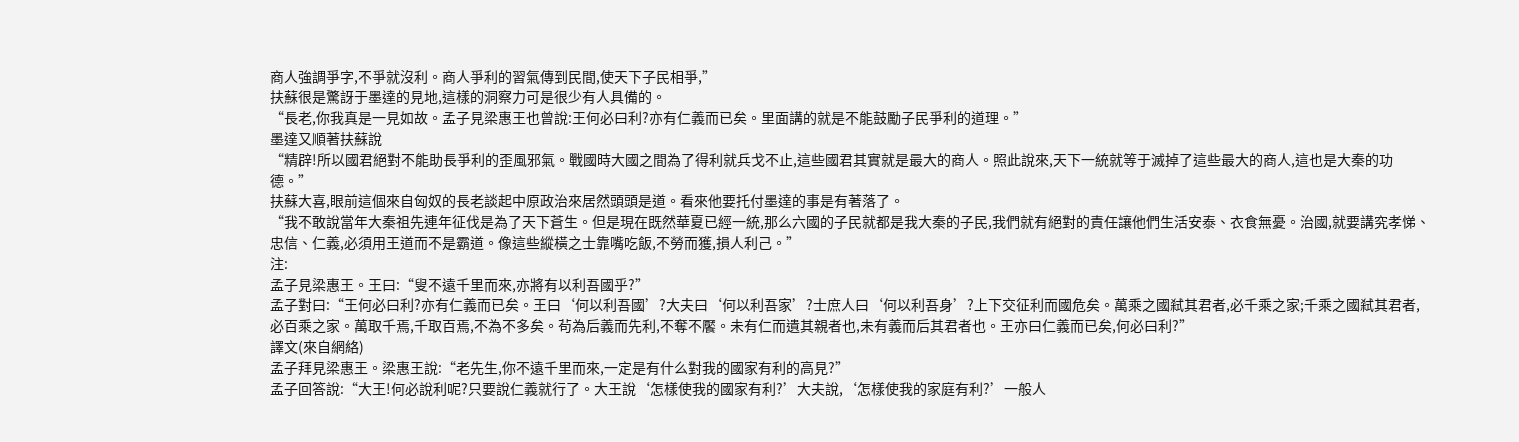商人強調爭字,不爭就沒利。商人爭利的習氣傳到民間,使天下子民相爭,”
扶蘇很是驚訝于墨達的見地,這樣的洞察力可是很少有人具備的。
“長老,你我真是一見如故。孟子見梁惠王也曾說:王何必曰利?亦有仁義而已矣。里面講的就是不能鼓勵子民爭利的道理。”
墨達又順著扶蘇說
“精辟!所以國君絕對不能助長爭利的歪風邪氣。戰國時大國之間為了得利就兵戈不止,這些國君其實就是最大的商人。照此說來,天下一統就等于滅掉了這些最大的商人,這也是大秦的功德。”
扶蘇大喜,眼前這個來自匈奴的長老談起中原政治來居然頭頭是道。看來他要托付墨達的事是有著落了。
“我不敢說當年大秦祖先連年征伐是為了天下蒼生。但是現在既然華夏已經一統,那么六國的子民就都是我大秦的子民,我們就有絕對的責任讓他們生活安泰、衣食無憂。治國,就要講究孝悌、忠信、仁義,必須用王道而不是霸道。像這些縱橫之士靠嘴吃飯,不勞而獲,損人利己。”
注:
孟子見梁惠王。王曰:“叟不遠千里而來,亦將有以利吾國乎?”
孟子對曰:“王何必曰利?亦有仁義而已矣。王曰‘何以利吾國’?大夫曰‘何以利吾家’?士庶人曰‘何以利吾身’?上下交征利而國危矣。萬乘之國弒其君者,必千乘之家;千乘之國弒其君者,必百乘之家。萬取千焉,千取百焉,不為不多矣。茍為后義而先利,不奪不饜。未有仁而遺其親者也,未有義而后其君者也。王亦曰仁義而已矣,何必曰利?”
譯文(來自網絡)
孟子拜見梁惠王。梁惠王說:“老先生,你不遠千里而來,一定是有什么對我的國家有利的高見?”
孟子回答說:“大王!何必說利呢?只要說仁義就行了。大王說‘怎樣使我的國家有利?’大夫說,‘怎樣使我的家庭有利?’一般人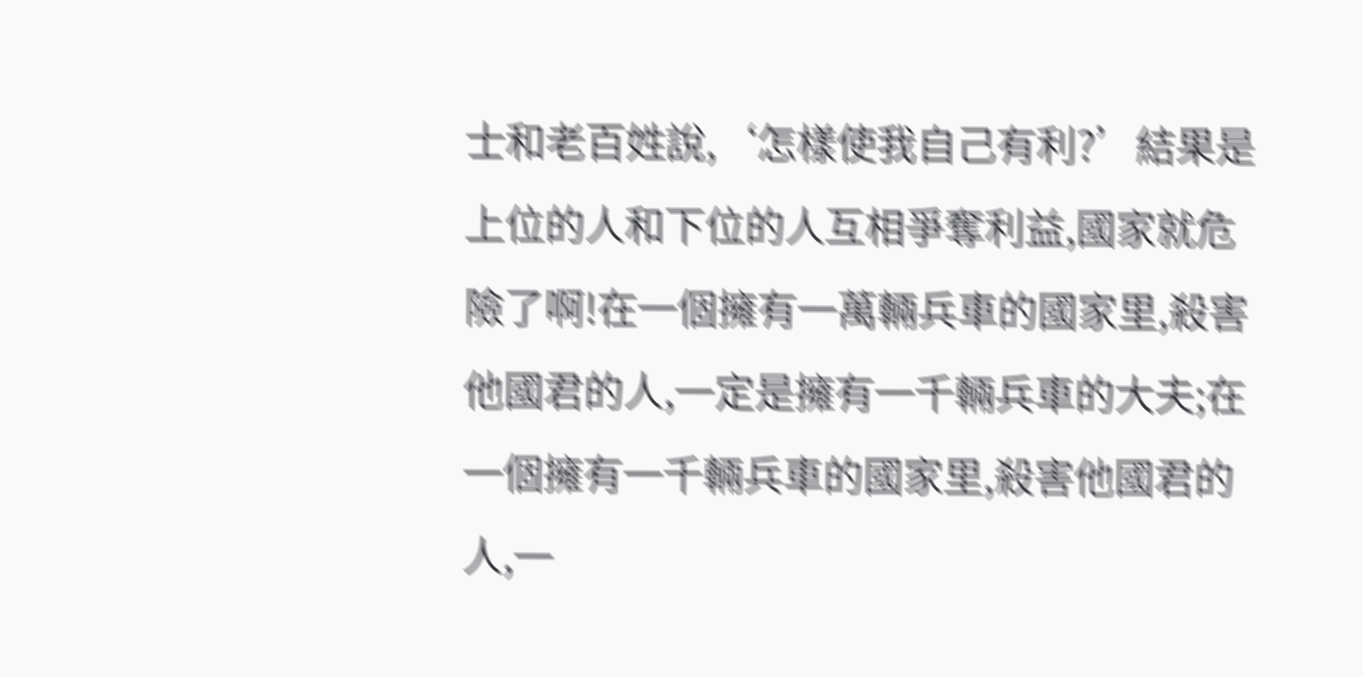士和老百姓說,‘怎樣使我自己有利?’結果是上位的人和下位的人互相爭奪利益,國家就危險了啊!在一個擁有一萬輛兵車的國家里,殺害他國君的人,一定是擁有一千輛兵車的大夫;在一個擁有一千輛兵車的國家里,殺害他國君的人,一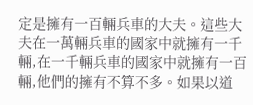定是擁有一百輛兵車的大夫。這些大夫在一萬輛兵車的國家中就擁有一千輛,在一千輛兵車的國家中就擁有一百輛,他們的擁有不算不多。如果以道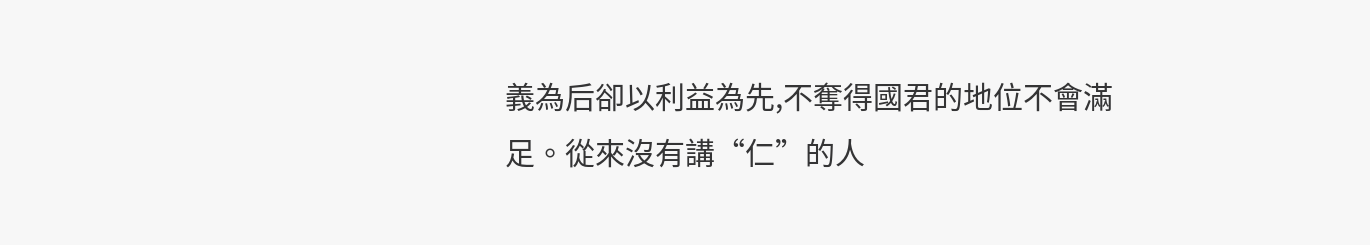義為后卻以利益為先,不奪得國君的地位不會滿足。從來沒有講“仁”的人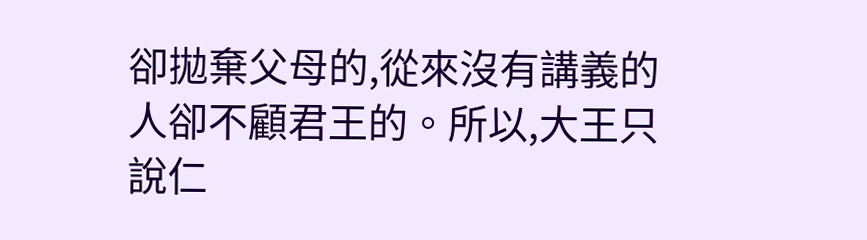卻拋棄父母的,從來沒有講義的人卻不顧君王的。所以,大王只說仁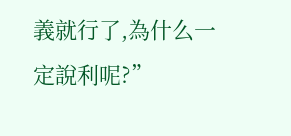義就行了,為什么一定說利呢?”